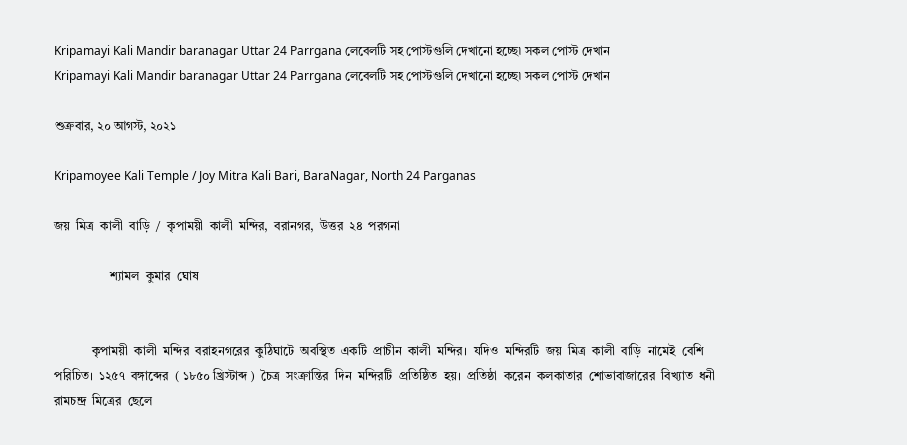Kripamayi Kali Mandir baranagar Uttar 24 Parrgana লেবেলটি সহ পোস্টগুলি দেখানো হচ্ছে৷ সকল পোস্ট দেখান
Kripamayi Kali Mandir baranagar Uttar 24 Parrgana লেবেলটি সহ পোস্টগুলি দেখানো হচ্ছে৷ সকল পোস্ট দেখান

শুক্রবার, ২০ আগস্ট, ২০২১

Kripamoyee Kali Temple / Joy Mitra Kali Bari, BaraNagar, North 24 Parganas

জয়  মিত্র  কালী  বাড়ি  /  কৃপাময়ী  কালী  মন্দির,  বরানগর,  উত্তর  ২৪  পরগনা

                  শ্যামল  কুমার  ঘোষ


            কৃপাময়ী  কালী  মন্দির  বরাহনগরের  কুঠিঘাটে  অবস্থিত  একটি  প্রাচীন  কালী  মন্দির।  যদিও  মন্দিরটি  জয়  মিত্র  কালী  বাড়ি  নামেই  বেশি  পরিচিত।  ১২৫৭  বঙ্গাব্দের  ( ১৮৫০ খ্রিস্টাব্দ )  চৈত্র  সংক্রান্তির  দিন  মন্দিরটি  প্রতিষ্ঠিত  হয়।  প্রতিষ্ঠা  করেন  কলকাতার  শোভাবাজারের  বিখ্যাত  ধনী  রামচন্দ্র  মিত্রের  ছেলে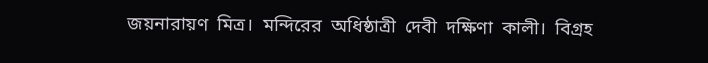জয়নারায়ণ  মিত্র।  মন্দিরের  অধিষ্ঠাত্রী  দেবী  দক্ষিণা  কালী।  বিগ্রহ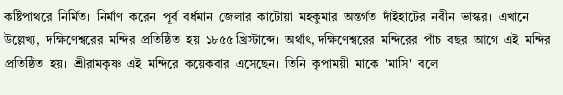কষ্টিপাথরে  নির্মিত।  নির্মাণ  করেন  পূর্ব  বর্ধমান  জেলার  কাটোয়া  মহকুমার  অন্তর্গত  দাঁইহাটের  নবীন  ভাস্কর।  এখানে  উল্লেখ্য,  দক্ষিণেশ্বরের  মন্দির  প্রতিষ্ঠিত  হয়  ১৮৫৫ খ্রিস্টাব্দে।  অর্থাৎ, দক্ষিণেশ্বরের  মন্দিরের  পাঁচ  বছর  আগে  এই  মন্দির  প্রতিষ্ঠিত  হয়।  শ্রীরামকৃষ্ণ  এই  মন্দিরে  কয়েকবার  এসেছেন।  তিনি  কৃপাময়ী  মাকে  'মাসি'  বলে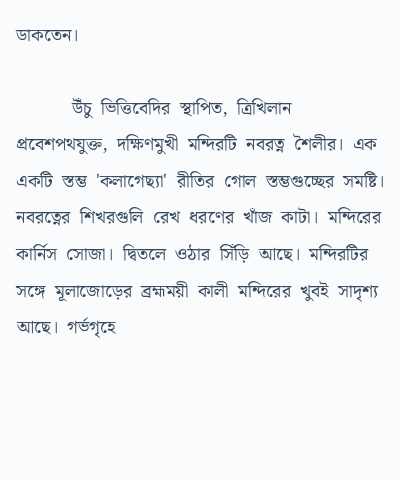ডাকতেন।

            উঁচু  ভিত্তিবেদির  স্থাপিত,  ত্রিখিলান  প্রবেশপথযুক্ত,  দক্ষিণমুখী  মন্দিরটি  নবরত্ন  শৈলীর।  এক  একটি  স্তম্ভ  'কলাগেছ্যা'  রীতির  গোল  স্তম্ভগুচ্ছের  সমষ্টি।  নবরত্নের  শিখরগুলি  রেখ  ধরণের  খাঁজ  কাটা।  মন্দিরের  কার্নিস  সোজা।  দ্বিতলে  ওঠার  সিঁড়ি  আছে।  মন্দিরটির  সঙ্গে  মূলাজোড়ের  ব্রহ্মময়ী  কালী  মন্দিরের  খুবই  সাদৃশ্য  আছে।  গর্ভগৃহে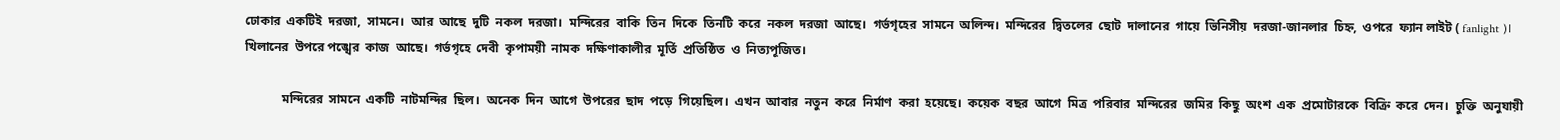ঢোকার  একটিই  দরজা,  সামনে।  আর  আছে  দুটি  নকল  দরজা।  মন্দিরের  বাকি  তিন  দিকে  তিনটি  করে  নকল  দরজা  আছে।  গর্ভগৃহের  সামনে  অলিন্দ।  মন্দিরের  দ্বিতলের  ছোট  দালানের  গায়ে  ভিনিসীয়  দরজা-জানলার  চিহ্ন,  ওপরে  ফ্যান লাইট ( fanlight )।  খিলানের  উপরে পঙ্খের  কাজ  আছে।  গর্ভগৃহে  দেবী  কৃপাময়ী  নামক  দক্ষিণাকালীর  মূর্তি  প্রতিষ্ঠিত  ও  নিত্যপূজিত।

            মন্দিরের  সামনে  একটি  নাটমন্দির  ছিল।  অনেক  দিন  আগে  উপরের  ছাদ  পড়ে  গিয়েছিল।  এখন  আবার  নতুন  করে  নির্মাণ  করা  হয়েছে।  কয়েক  বছর  আগে  মিত্র  পরিবার  মন্দিরের  জমির  কিছু  অংশ  এক  প্রমোটারকে  বিক্রি  করে  দেন।  চুক্তি  অনুযায়ী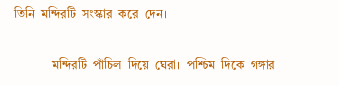তিনি  মন্দিরটি  সংস্কার  করে  দেন।

            মন্দিরটি  পাঁচিল  দিয়ে  ঘেরা।  পশ্চিম  দিকে  গঙ্গার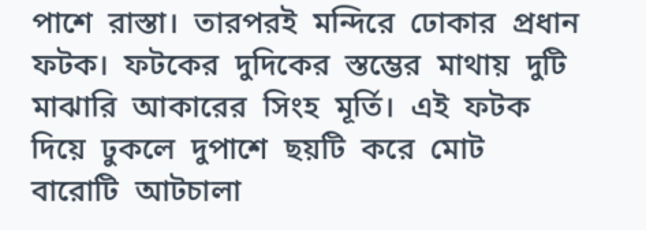পাশে  রাস্তা।  তারপরই  মন্দিরে  ঢোকার  প্রধান  ফটক।  ফটকের  দুদিকের  স্তম্ভের  মাথায়  দুটি  মাঝারি  আকারের  সিংহ  মূর্তি।  এই  ফটক    দিয়ে  ঢুকলে  দুপাশে  ছয়টি  করে  মোট  বারোটি  আটচালা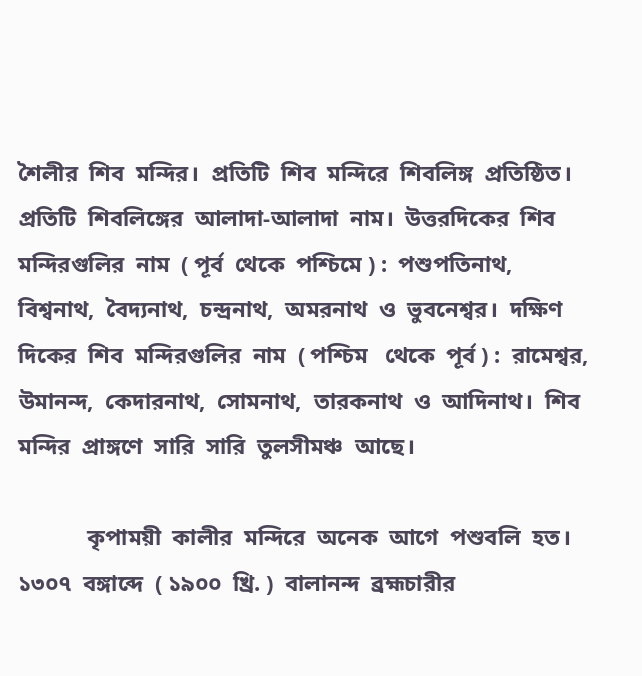শৈলীর  শিব  মন্দির।  প্রতিটি  শিব  মন্দিরে  শিবলিঙ্গ  প্রতিষ্ঠিত।  প্রতিটি  শিবলিঙ্গের  আলাদা-আলাদা  নাম।  উত্তরদিকের  শিব  মন্দিরগুলির  নাম  ( পূর্ব  থেকে  পশ্চিমে ) :  পশুপতিনাথ,  বিশ্বনাথ,  বৈদ্যনাথ,  চন্দ্রনাথ,  অমরনাথ  ও  ভুবনেশ্বর।  দক্ষিণ  দিকের  শিব  মন্দিরগুলির  নাম  ( পশ্চিম   থেকে  পূর্ব ) :  রামেশ্বর, উমানন্দ,  কেদারনাথ,  সোমনাথ,  তারকনাথ  ও  আদিনাথ।  শিব  মন্দির  প্রাঙ্গণে  সারি  সারি  তুলসীমঞ্চ  আছে।

            কৃপাময়ী  কালীর  মন্দিরে  অনেক  আগে  পশুবলি  হত।  ১৩০৭  বঙ্গাব্দে  ( ১৯০০  খ্রি. )  বালানন্দ  ব্রহ্মচারীর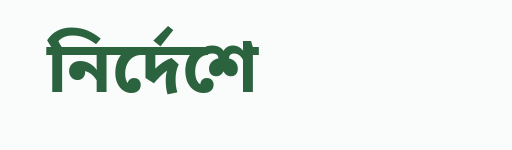নির্দেশে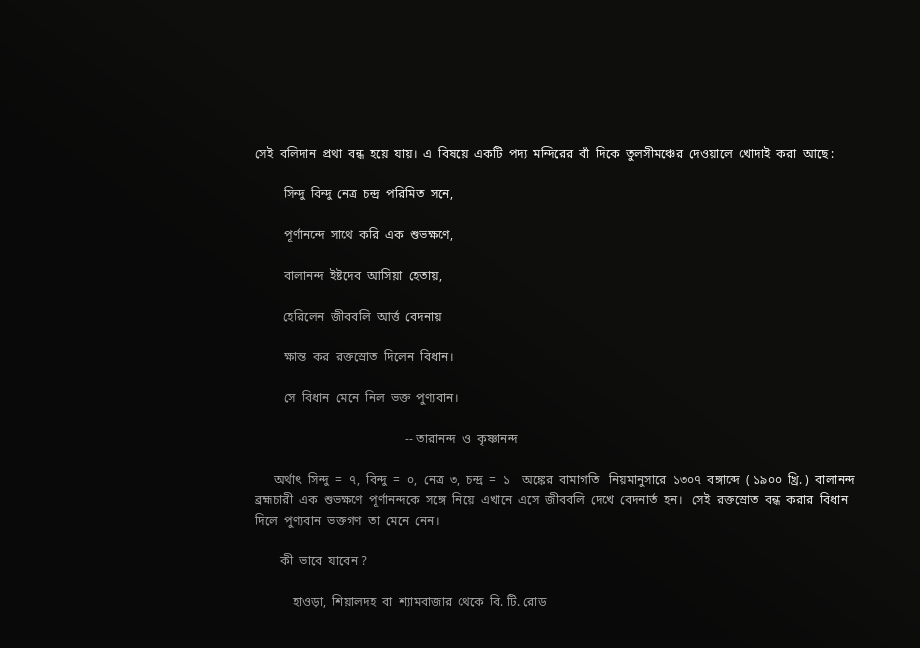সেই  বলিদান  প্রথা  বন্ধ  হয়ে  যায়।  এ  বিষয়ে  একটি  পদ্য  মন্দিরের  বাঁ  দিকে  তুলসীমঞ্চের  দেওয়ালে  খোদাই  করা  আছে :

         সিন্দু  বিন্দু  নেত্র  চন্দ্র  পরিমিত  সনে,

         পূর্ণানন্দে  সাথে  করি  এক  শুভক্ষণে,

         বালানন্দ  ইষ্টদেব  আসিয়া  হেতায়,

         হেরিলেন  জীববলি  আর্ত্ত  বেদনায়

         ক্ষান্ত  কর  রক্তস্রোত  দিলেন  বিধান।

         সে  বিধান  মেনে  নিল  ভক্ত  পুণ্যবান।

                                                -- তারানন্দ  ও  কৃষ্ণানন্দ

      অর্থাৎ  সিন্দু  =  ৭,  বিন্দু  =  ০,  নেত্র  ৩,  চন্দ্র  =  ১    অঙ্কের  বামাগতি   নিয়মানুসারে  ১৩০৭  বঙ্গাব্দে  ( ১৯০০  খ্রি. )  বালানন্দ  ব্রহ্মচারী  এক  শুভক্ষণে  পূর্ণানন্দকে  সঙ্গে  নিয়ে  এখানে  এসে  জীববলি  দেখে  বেদনার্ত  হন।   সেই  রক্তস্রোত  বন্ধ  করার  বিধান  দিলে  পুণ্যবান  ভক্তগণ  তা  মেনে  নেন।

        কী  ভাবে  যাবেন ?

            হাওড়া,  শিয়ালদহ  বা  শ্যামবাজার  থেকে  বি. টি. রোড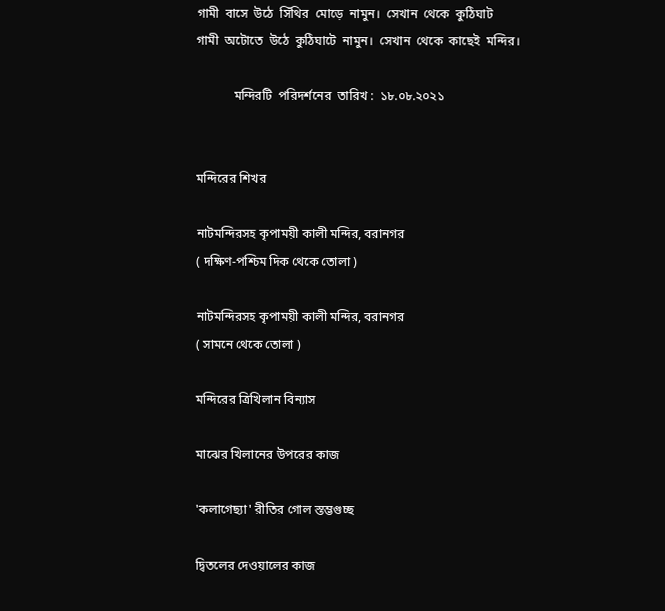গামী  বাসে  উঠে  সিঁথির  মোড়ে  নামুন।  সেখান  থেকে  কুঠিঘাট  গামী  অটোতে  উঠে  কুঠিঘাটে  নামুন।  সেখান  থেকে  কাছেই  মন্দির।

            মন্দিরটি  পরিদর্শনের  তারিখ :  ১৮.০৮.২০২১


মন্দিরের শিখর

নাটমন্দিরসহ কৃপাময়ী কালী মন্দির, বরানগর
( দক্ষিণ-পশ্চিম দিক থেকে তোলা )

নাটমন্দিরসহ কৃপাময়ী কালী মন্দির, বরানগর
( সামনে থেকে তোলা )

মন্দিরের ত্রিখিলান বিন্যাস

মাঝের খিলানের উপরের কাজ

'কলাগেছ্যা' রীতির গোল স্তম্ভগুচ্ছ

দ্বিতলের দেওয়ালের কাজ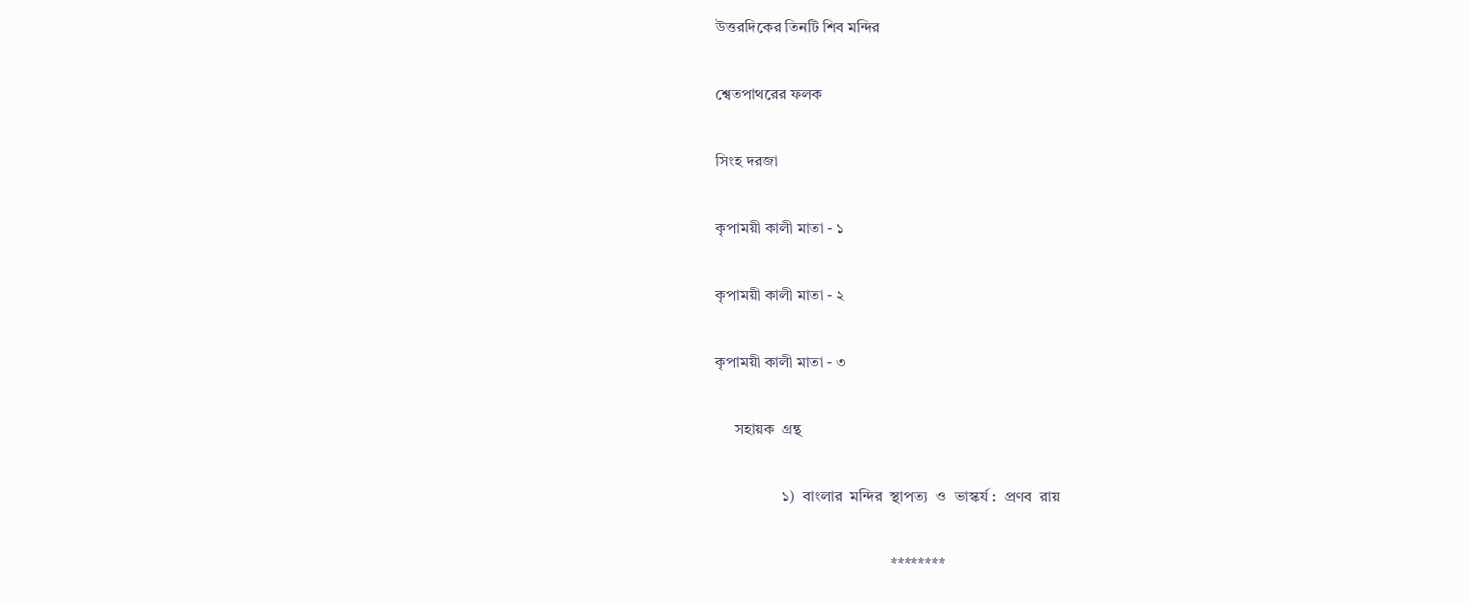উত্তরদিকের তিনটি শিব মন্দির

শ্বেতপাথরের ফলক

সিংহ দরজা

কৃপাময়ী কালী মাতা - ১

কৃপাময়ী কালী মাতা - ২

কৃপাময়ী কালী মাতা - ৩

     সহায়ক  গ্রন্থ

                 ১)  বাংলার  মন্দির  স্থাপত্য  ও  ভাস্কর্য :  প্রণব  রায়

                                             ********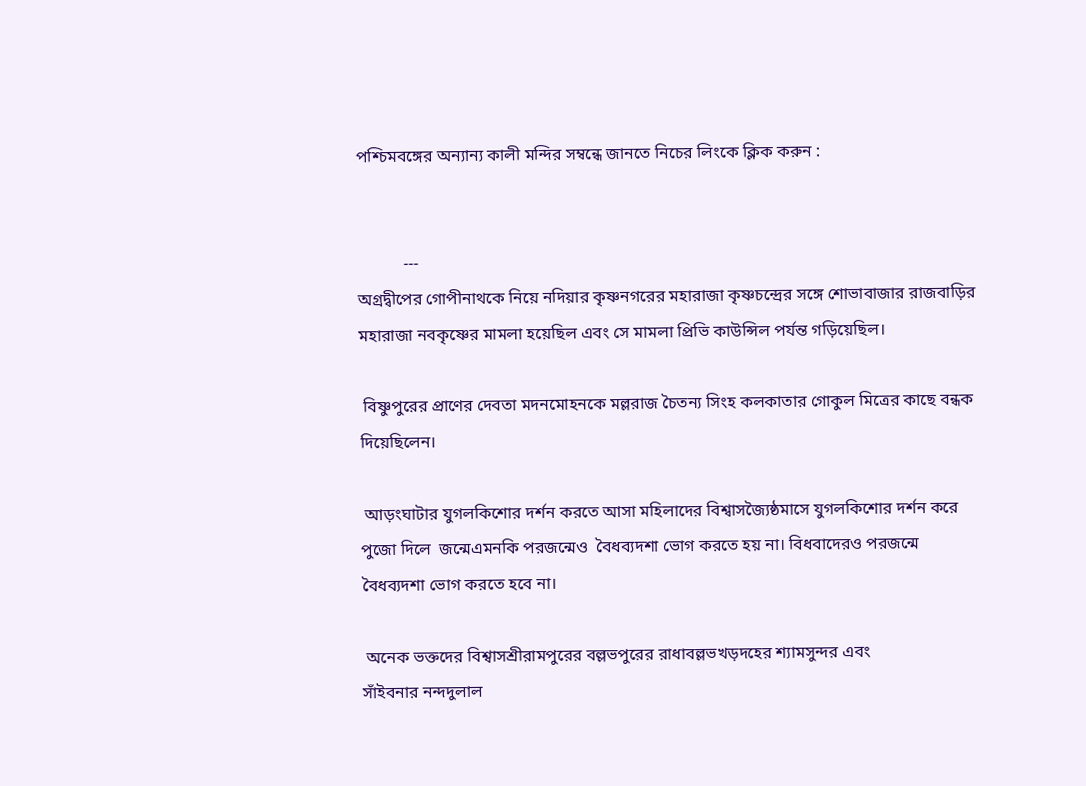পশ্চিমবঙ্গের অন্যান্য কালী মন্দির সম্বন্ধে জানতে নিচের লিংকে ক্লিক করুন :


           ---
অগ্রদ্বীপের গোপীনাথকে নিয়ে নদিয়ার কৃষ্ণনগরের মহারাজা কৃষ্ণচন্দ্রের সঙ্গে শোভাবাজার রাজবাড়ির মহারাজা নবকৃষ্ণের মামলা হয়েছিল এবং সে মামলা প্রিভি কাউন্সিল পর্যন্ত গড়িয়েছিল।

 বিষ্ণুপুরের প্রাণের দেবতা মদনমোহনকে মল্লরাজ চৈতন্য সিংহ কলকাতার গোকুল মিত্রের কাছে বন্ধক দিয়েছিলেন।

 আড়ংঘাটার যুগলকিশোর দর্শন করতে আসা মহিলাদের বিশ্বাসজ্যৈষ্ঠমাসে যুগলকিশোর দর্শন করে পুজো দিলে  জন্মেএমনকি পরজন্মেও  বৈধব্যদশা ভোগ করতে হয় না। বিধবাদেরও পরজন্মে  বৈধব্যদশা ভোগ করতে হবে না।

 অনেক ভক্তদের বিশ্বাসশ্রীরামপুরের বল্লভপুরের রাধাবল্লভখড়দহের শ্যামসুন্দর এবং
সাঁইবনার নন্দদুলাল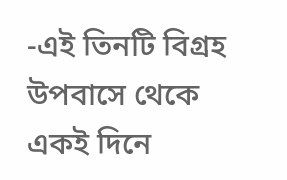-এই তিনটি বিগ্রহ উপবাসে থেকে একই দিনে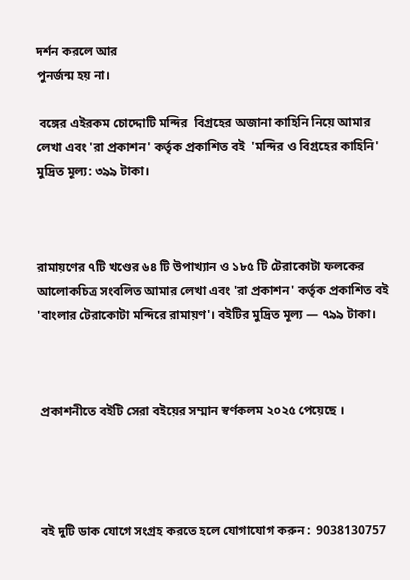দর্শন করলে আর
পুনর্জন্ম হয় না।

 বঙ্গের এইরকম চোদ্দোটি মন্দির  বিগ্রহের অজানা কাহিনি নিয়ে আমার লেখা এবং 'রা প্রকাশন' কর্তৃক প্রকাশিত বই  'মন্দির ও বিগ্রহের কাহিনি' মুদ্রিত মূল্য: ৩৯৯ টাকা।



রামায়ণের ৭টি খণ্ডের ৬৪ টি উপাখ্যান ও ১৮৫ টি টেরাকোটা ফলকের আলোকচিত্র সংবলিত আমার লেখা এবং 'রা প্রকাশন' কর্তৃক প্রকাশিত বই 'বাংলার টেরাকোটা মন্দিরে রামায়ণ'। বইটির মুদ্রিত মূল্য — ৭৯৯ টাকা।



 প্রকাশনীতে বইটি সেরা বইয়ের সম্মান স্বর্ণকলম ২০২৫ পেয়েছে ।




 বই দুটি ডাক যোগে সংগ্রহ করতে হলে যোগাযোগ করুন :  9038130757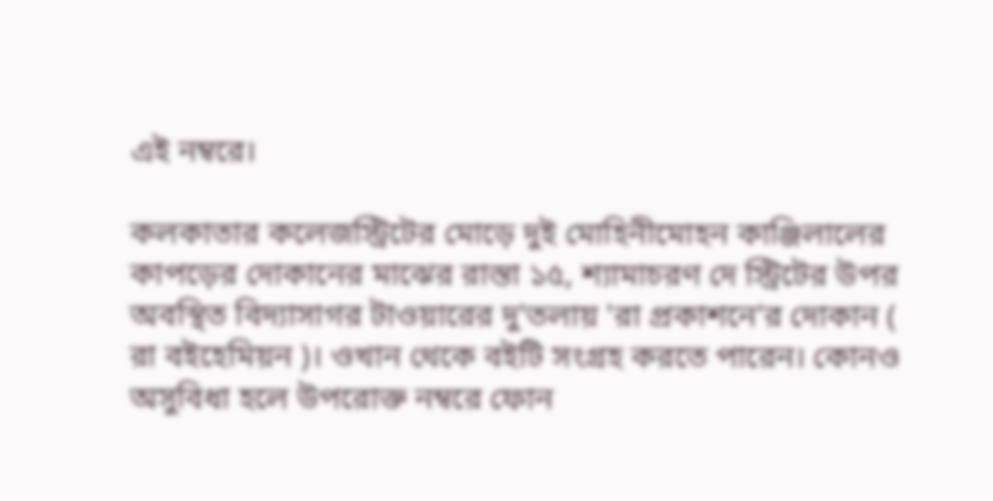এই নম্বরে।

কলকাতার কলেজস্ট্রিটের মোড়ে দুই মোহিনীমোহন কাঞ্জিলালের কাপড়ের দোকানের মাঝের রাস্তা ১৫, শ্যামাচরণ দে স্ট্রিটের উপর অবস্থিত বিদ্যাসাগর টাওয়ারের দু'তলায় 'রা প্রকাশনে'র দোকান ( রা বইহেমিয়ন )। ওখান থেকে বইটি সংগ্রহ করতে পারেন। কোনও অসুবিধা হলে উপরোক্ত নম্বরে ফোন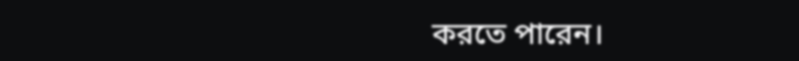করতে পারেন।